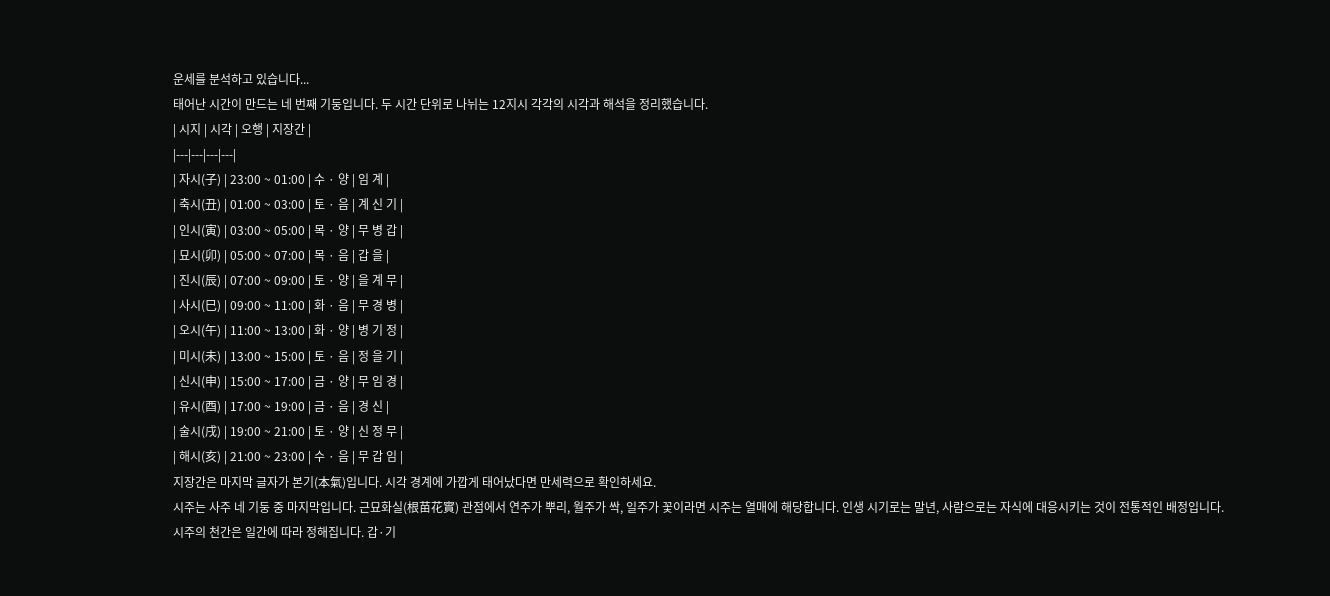운세를 분석하고 있습니다...
태어난 시간이 만드는 네 번째 기둥입니다. 두 시간 단위로 나뉘는 12지시 각각의 시각과 해석을 정리했습니다.
| 시지 | 시각 | 오행 | 지장간 |
|---|---|---|---|
| 자시(子) | 23:00 ~ 01:00 | 수 · 양 | 임 계 |
| 축시(丑) | 01:00 ~ 03:00 | 토 · 음 | 계 신 기 |
| 인시(寅) | 03:00 ~ 05:00 | 목 · 양 | 무 병 갑 |
| 묘시(卯) | 05:00 ~ 07:00 | 목 · 음 | 갑 을 |
| 진시(辰) | 07:00 ~ 09:00 | 토 · 양 | 을 계 무 |
| 사시(巳) | 09:00 ~ 11:00 | 화 · 음 | 무 경 병 |
| 오시(午) | 11:00 ~ 13:00 | 화 · 양 | 병 기 정 |
| 미시(未) | 13:00 ~ 15:00 | 토 · 음 | 정 을 기 |
| 신시(申) | 15:00 ~ 17:00 | 금 · 양 | 무 임 경 |
| 유시(酉) | 17:00 ~ 19:00 | 금 · 음 | 경 신 |
| 술시(戌) | 19:00 ~ 21:00 | 토 · 양 | 신 정 무 |
| 해시(亥) | 21:00 ~ 23:00 | 수 · 음 | 무 갑 임 |
지장간은 마지막 글자가 본기(本氣)입니다. 시각 경계에 가깝게 태어났다면 만세력으로 확인하세요.
시주는 사주 네 기둥 중 마지막입니다. 근묘화실(根苗花實) 관점에서 연주가 뿌리, 월주가 싹, 일주가 꽃이라면 시주는 열매에 해당합니다. 인생 시기로는 말년, 사람으로는 자식에 대응시키는 것이 전통적인 배정입니다.
시주의 천간은 일간에 따라 정해집니다. 갑·기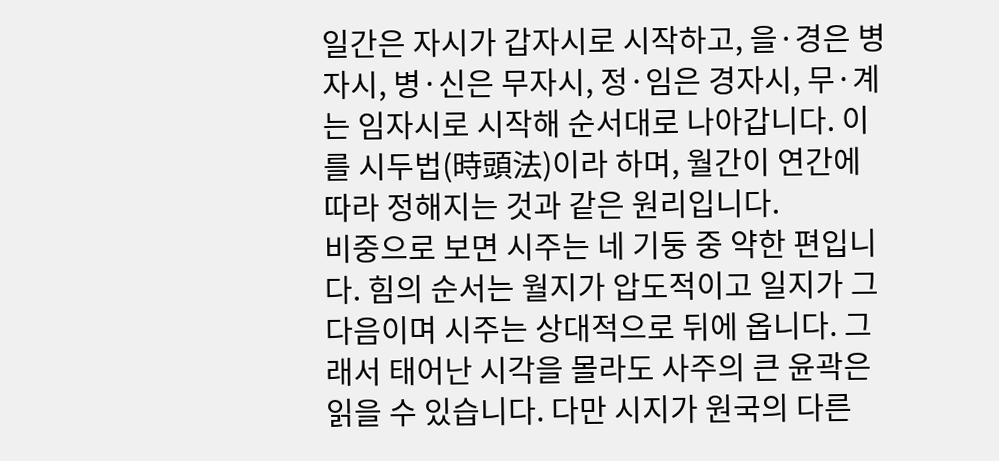일간은 자시가 갑자시로 시작하고, 을·경은 병자시, 병·신은 무자시, 정·임은 경자시, 무·계는 임자시로 시작해 순서대로 나아갑니다. 이를 시두법(時頭法)이라 하며, 월간이 연간에 따라 정해지는 것과 같은 원리입니다.
비중으로 보면 시주는 네 기둥 중 약한 편입니다. 힘의 순서는 월지가 압도적이고 일지가 그다음이며 시주는 상대적으로 뒤에 옵니다. 그래서 태어난 시각을 몰라도 사주의 큰 윤곽은 읽을 수 있습니다. 다만 시지가 원국의 다른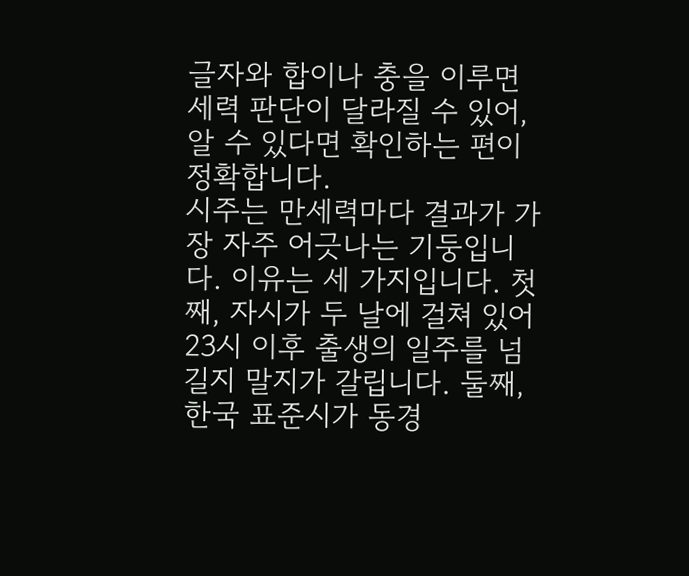글자와 합이나 충을 이루면 세력 판단이 달라질 수 있어, 알 수 있다면 확인하는 편이 정확합니다.
시주는 만세력마다 결과가 가장 자주 어긋나는 기둥입니다. 이유는 세 가지입니다. 첫째, 자시가 두 날에 걸쳐 있어 23시 이후 출생의 일주를 넘길지 말지가 갈립니다. 둘째, 한국 표준시가 동경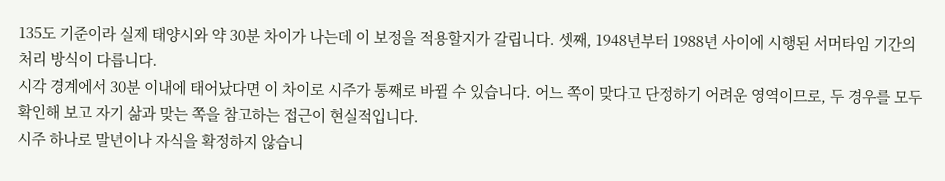135도 기준이라 실제 태양시와 약 30분 차이가 나는데 이 보정을 적용할지가 갈립니다. 셋째, 1948년부터 1988년 사이에 시행된 서머타임 기간의 처리 방식이 다릅니다.
시각 경계에서 30분 이내에 태어났다면 이 차이로 시주가 통째로 바뀔 수 있습니다. 어느 쪽이 맞다고 단정하기 어려운 영역이므로, 두 경우를 모두 확인해 보고 자기 삶과 맞는 쪽을 참고하는 접근이 현실적입니다.
시주 하나로 말년이나 자식을 확정하지 않습니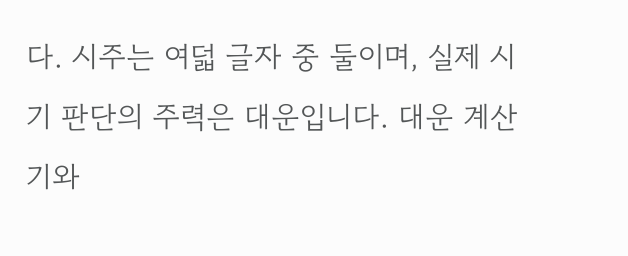다. 시주는 여덟 글자 중 둘이며, 실제 시기 판단의 주력은 대운입니다. 대운 계산기와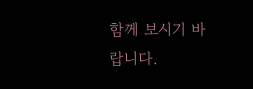함께 보시기 바랍니다.